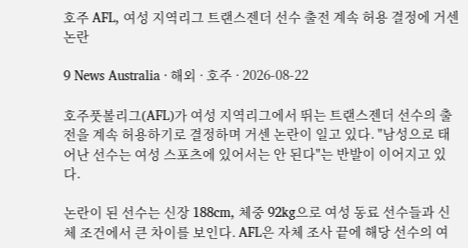호주 AFL, 여성 지역리그 트랜스젠더 선수 출전 계속 허용 결정에 거센 논란

9 News Australia · 해외 · 호주 · 2026-08-22

호주풋볼리그(AFL)가 여성 지역리그에서 뛰는 트랜스젠더 선수의 출전을 계속 허용하기로 결정하며 거센 논란이 일고 있다. "남성으로 태어난 선수는 여성 스포츠에 있어서는 안 된다"는 반발이 이어지고 있다.

논란이 된 선수는 신장 188cm, 체중 92kg으로 여성 동료 선수들과 신체 조건에서 큰 차이를 보인다. AFL은 자체 조사 끝에 해당 선수의 여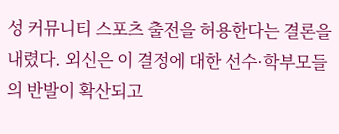성 커뮤니티 스포츠 출전을 허용한다는 결론을 내렸다. 외신은 이 결정에 대한 선수·학부모들의 반발이 확산되고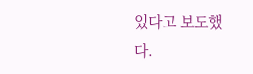있다고 보도했다.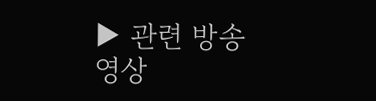▶ 관련 방송 영상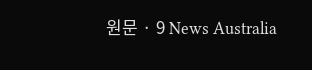원문 · 9 News Australia